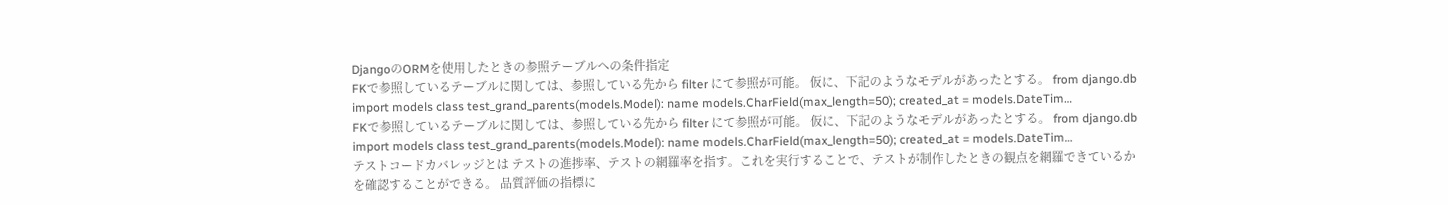DjangoのORMを使用したときの参照テーブルへの条件指定
FKで参照しているテーブルに関しては、参照している先から filter にて参照が可能。 仮に、下記のようなモデルがあったとする。 from django.db import models class test_grand_parents(models.Model): name models.CharField(max_length=50); created_at = models.DateTim…
FKで参照しているテーブルに関しては、参照している先から filter にて参照が可能。 仮に、下記のようなモデルがあったとする。 from django.db import models class test_grand_parents(models.Model): name models.CharField(max_length=50); created_at = models.DateTim…
テストコードカバレッジとは テストの進捗率、テストの網羅率を指す。これを実行することで、テストが制作したときの観点を網羅できているかを確認することができる。 品質評価の指標に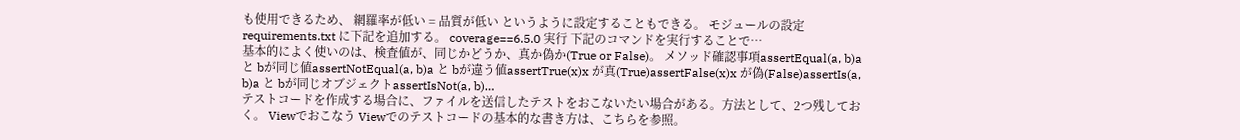も使用できるため、 網羅率が低い = 品質が低い というように設定することもできる。 モジュールの設定 requirements.txt に下記を追加する。 coverage==6.5.0 実行 下記のコマンドを実行することで…
基本的によく使いのは、検査値が、同じかどうか、真か偽か(True or False)。 メソッド確認事項assertEqual(a, b)a と bが同じ値assertNotEqual(a, b)a と bが違う値assertTrue(x)x が真(True)assertFalse(x)x が偽(False)assertIs(a, b)a と bが同じオブジェクトassertIsNot(a, b)…
テストコードを作成する場合に、ファイルを送信したテストをおこないたい場合がある。方法として、2つ残しておく。 Viewでおこなう Viewでのテストコードの基本的な書き方は、こちらを参照。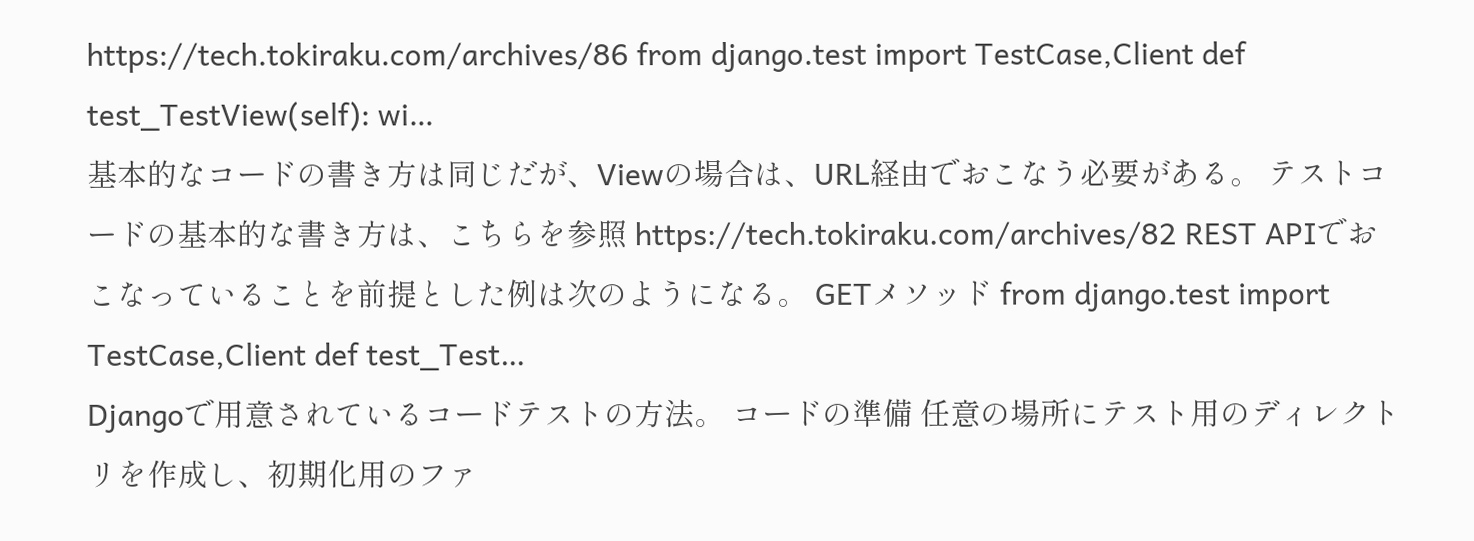https://tech.tokiraku.com/archives/86 from django.test import TestCase,Client def test_TestView(self): wi…
基本的なコードの書き方は同じだが、Viewの場合は、URL経由でおこなう必要がある。 テストコードの基本的な書き方は、こちらを参照 https://tech.tokiraku.com/archives/82 REST APIでおこなっていることを前提とした例は次のようになる。 GETメソッド from django.test import TestCase,Client def test_Test…
Djangoで用意されているコードテストの方法。 コードの準備 任意の場所にテスト用のディレクトリを作成し、初期化用のファ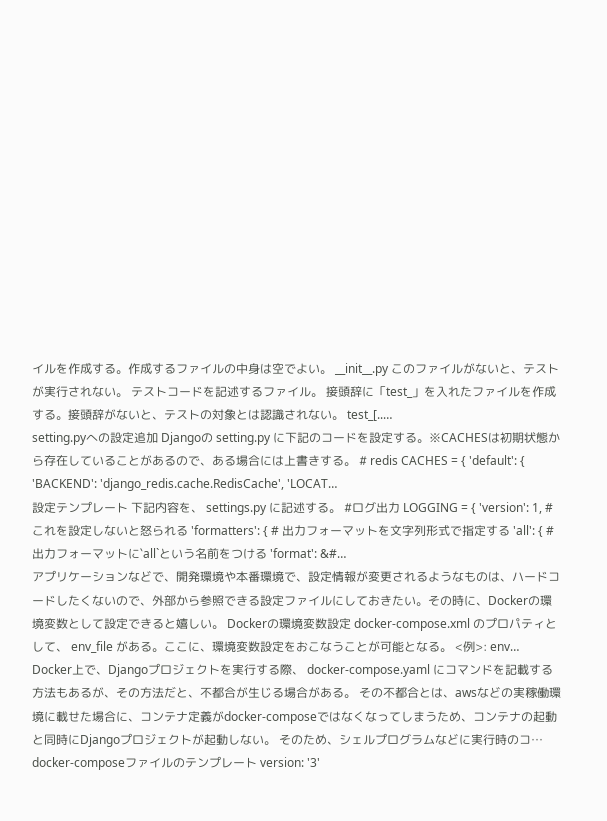イルを作成する。作成するファイルの中身は空でよい。 __init__.py このファイルがないと、テストが実行されない。 テストコードを記述するファイル。 接頭辞に「test_」を入れたファイルを作成する。接頭辞がないと、テストの対象とは認識されない。 test_[..…
setting.pyへの設定追加 Djangoの setting.py に下記のコードを設定する。※CACHESは初期状態から存在していることがあるので、ある場合には上書きする。 # redis CACHES = { 'default': { 'BACKEND': 'django_redis.cache.RedisCache', 'LOCAT…
設定テンプレート 下記内容を、 settings.py に記述する。 #ログ出力 LOGGING = { 'version': 1, # これを設定しないと怒られる 'formatters': { # 出力フォーマットを文字列形式で指定する 'all': { # 出力フォーマットに`all`という名前をつける 'format': &#…
アプリケーションなどで、開発環境や本番環境で、設定情報が変更されるようなものは、ハードコードしたくないので、外部から参照できる設定ファイルにしておきたい。その時に、Dockerの環境変数として設定できると嬉しい。 Dockerの環境変数設定 docker-compose.xml のプロパティとして、 env_file がある。ここに、環境変数設定をおこなうことが可能となる。 <例>: env…
Docker上で、Djangoプロジェクトを実行する際、 docker-compose.yaml にコマンドを記載する方法もあるが、その方法だと、不都合が生じる場合がある。 その不都合とは、awsなどの実稼働環境に載せた場合に、コンテナ定義がdocker-composeではなくなってしまうため、コンテナの起動と同時にDjangoプロジェクトが起動しない。 そのため、シェルプログラムなどに実行時のコ…
docker-composeファイルのテンプレート version: '3'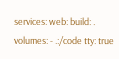services: web: build: . volumes: - .:/code tty: true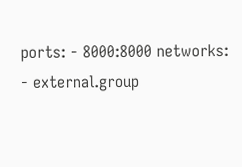ports: - 8000:8000 networks: - external.group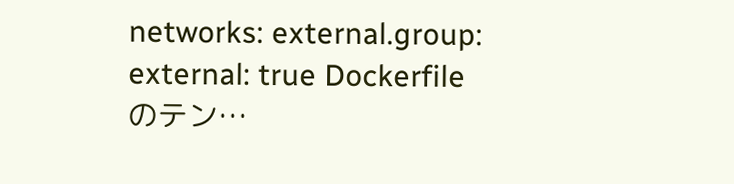networks: external.group: external: true Dockerfileのテン…